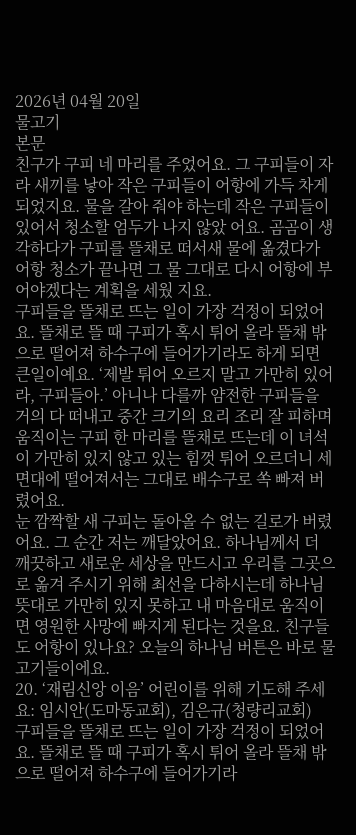2026년 04월 20일
물고기
본문
친구가 구피 네 마리를 주었어요. 그 구피들이 자라 새끼를 낳아 작은 구피들이 어항에 가득 차게 되었지요. 물을 갈아 줘야 하는데 작은 구피들이 있어서 청소할 엄두가 나지 않았 어요. 곰곰이 생각하다가 구피를 뜰채로 떠서새 물에 옮겼다가 어항 청소가 끝나면 그 물 그대로 다시 어항에 부어야겠다는 계획을 세웠 지요.
구피들을 뜰채로 뜨는 일이 가장 걱정이 되었어요. 뜰채로 뜰 때 구피가 혹시 튀어 올라 뜰채 밖으로 떨어져 하수구에 들어가기라도 하게 되면 큰일이예요. ‘제발 튀어 오르지 말고 가만히 있어라, 구피들아.’ 아니나 다를까 얌전한 구피들을 거의 다 떠내고 중간 크기의 요리 조리 잘 피하며 움직이는 구피 한 마리를 뜰채로 뜨는데 이 녀석이 가만히 있지 않고 있는 힘껏 튀어 오르더니 세면대에 떨어져서는 그대로 배수구로 쏙 빠져 버렸어요.
눈 깜짝할 새 구피는 돌아올 수 없는 길로가 버렸어요. 그 순간 저는 깨달았어요. 하나님께서 더 깨끗하고 새로운 세상을 만드시고 우리를 그곳으로 옮겨 주시기 위해 최선을 다하시는데 하나님 뜻대로 가만히 있지 못하고 내 마음대로 움직이면 영원한 사망에 빠지게 된다는 것을요. 친구들도 어항이 있나요? 오늘의 하나님 버튼은 바로 물고기들이에요.
20. ‘재림신앙 이음’ 어린이를 위해 기도해 주세요: 임시안(도마동교회), 김은규(청량리교회)
구피들을 뜰채로 뜨는 일이 가장 걱정이 되었어요. 뜰채로 뜰 때 구피가 혹시 튀어 올라 뜰채 밖으로 떨어져 하수구에 들어가기라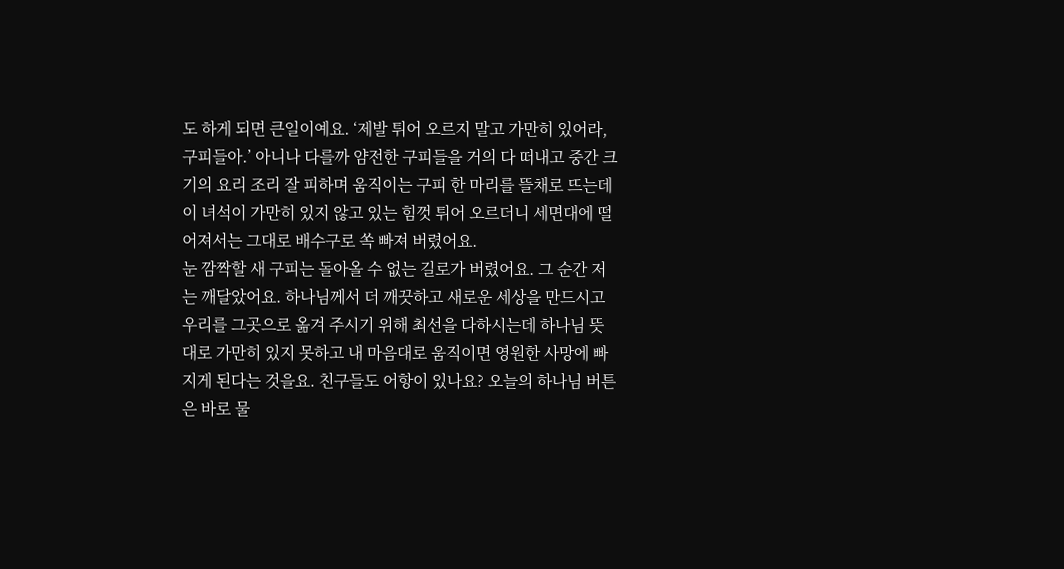도 하게 되면 큰일이예요. ‘제발 튀어 오르지 말고 가만히 있어라, 구피들아.’ 아니나 다를까 얌전한 구피들을 거의 다 떠내고 중간 크기의 요리 조리 잘 피하며 움직이는 구피 한 마리를 뜰채로 뜨는데 이 녀석이 가만히 있지 않고 있는 힘껏 튀어 오르더니 세면대에 떨어져서는 그대로 배수구로 쏙 빠져 버렸어요.
눈 깜짝할 새 구피는 돌아올 수 없는 길로가 버렸어요. 그 순간 저는 깨달았어요. 하나님께서 더 깨끗하고 새로운 세상을 만드시고 우리를 그곳으로 옮겨 주시기 위해 최선을 다하시는데 하나님 뜻대로 가만히 있지 못하고 내 마음대로 움직이면 영원한 사망에 빠지게 된다는 것을요. 친구들도 어항이 있나요? 오늘의 하나님 버튼은 바로 물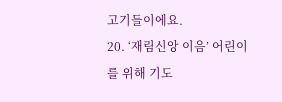고기들이에요.
20. ‘재림신앙 이음’ 어린이를 위해 기도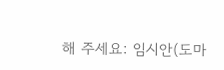해 주세요: 임시안(도마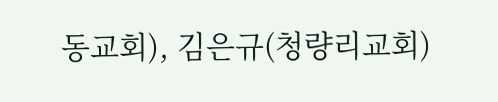동교회), 김은규(청량리교회)